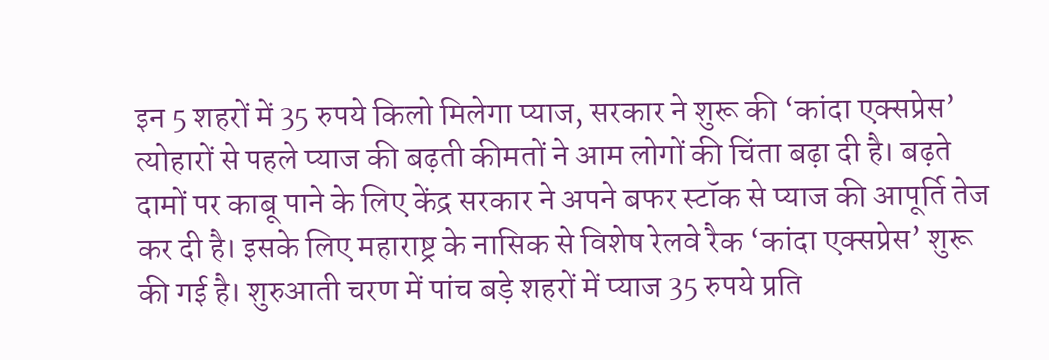इन 5 शहरों में 35 रुपये किलो मिलेगा प्याज, सरकार ने शुरू की ‘कांदा एक्सप्रेस’
त्योहारों से पहले प्याज की बढ़ती कीमतों ने आम लोगों की चिंता बढ़ा दी है। बढ़ते दामों पर काबू पाने के लिए केंद्र सरकार ने अपने बफर स्टॉक से प्याज की आपूर्ति तेज कर दी है। इसके लिए महाराष्ट्र के नासिक से विशेष रेलवे रैक ‘कांदा एक्सप्रेस’ शुरू की गई है। शुरुआती चरण में पांच बड़े शहरों में प्याज 35 रुपये प्रति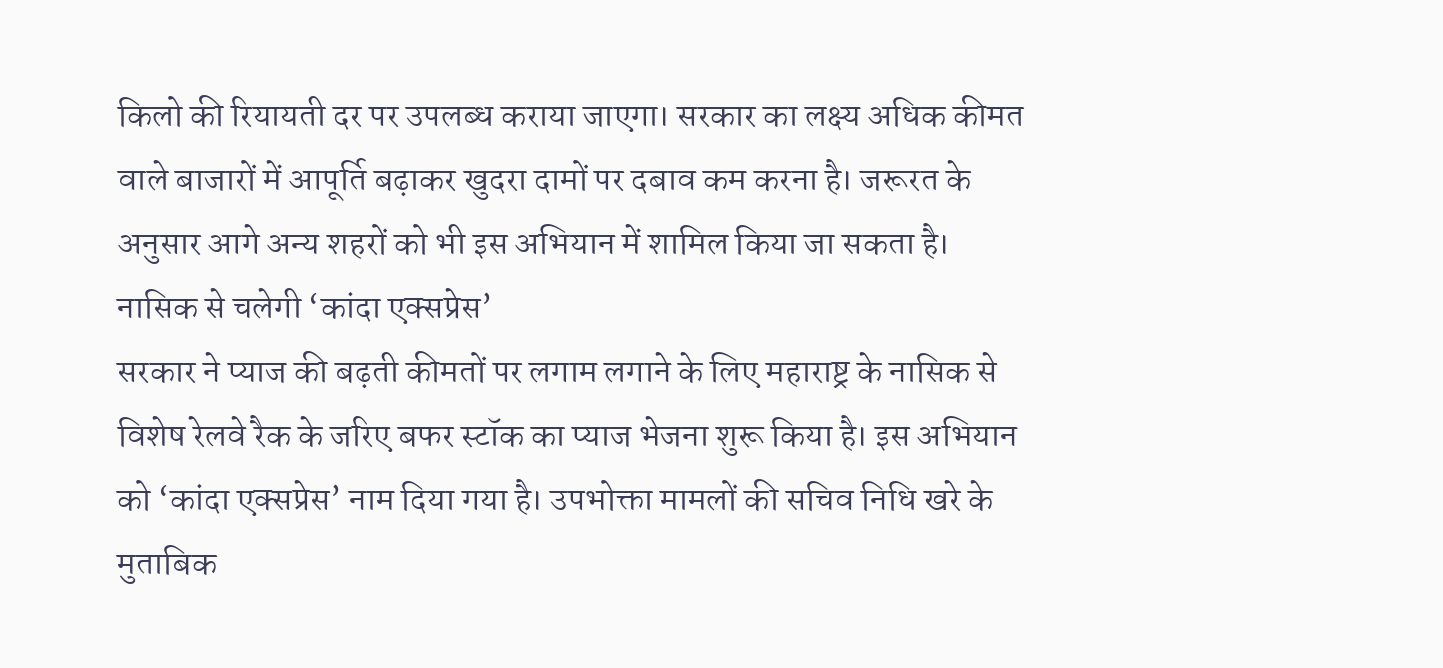किलो की रियायती दर पर उपलब्ध कराया जाएगा। सरकार का लक्ष्य अधिक कीमत वाले बाजारों में आपूर्ति बढ़ाकर खुदरा दामों पर दबाव कम करना है। जरूरत के अनुसार आगे अन्य शहरों को भी इस अभियान में शामिल किया जा सकता है।
नासिक से चलेगी ‘कांदा एक्सप्रेस’
सरकार ने प्याज की बढ़ती कीमतों पर लगाम लगाने के लिए महाराष्ट्र के नासिक से विशेष रेलवे रैक के जरिए बफर स्टॉक का प्याज भेजना शुरू किया है। इस अभियान को ‘कांदा एक्सप्रेस’ नाम दिया गया है। उपभोक्ता मामलों की सचिव निधि खरे के मुताबिक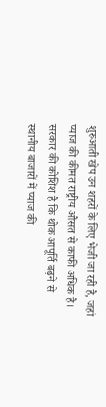शुरुआती खेप उन शहरों के लिए भेजी जा रही है, जहां प्याज की कीमत राष्ट्रीय औसत से काफी अधिक है। सरकार की कोशिश है कि थोक आपूर्ति बढ़ने से स्थानीय बाजारों में प्याज की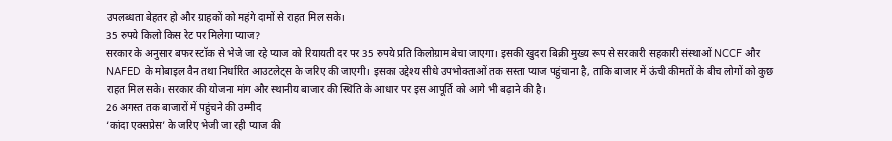उपलब्धता बेहतर हो और ग्राहकों को महंगे दामों से राहत मिल सके।
35 रुपये किलो किस रेट पर मिलेगा प्याज?
सरकार के अनुसार बफर स्टॉक से भेजे जा रहे प्याज को रियायती दर पर 35 रुपये प्रति किलोग्राम बेचा जाएगा। इसकी खुदरा बिक्री मुख्य रूप से सरकारी सहकारी संस्थाओं NCCF और NAFED के मोबाइल वैन तथा निर्धारित आउटलेट्स के जरिए की जाएगी। इसका उद्देश्य सीधे उपभोक्ताओं तक सस्ता प्याज पहुंचाना है, ताकि बाजार में ऊंची कीमतों के बीच लोगों को कुछ राहत मिल सके। सरकार की योजना मांग और स्थानीय बाजार की स्थिति के आधार पर इस आपूर्ति को आगे भी बढ़ाने की है।
26 अगस्त तक बाजारों में पहुंचने की उम्मीद
‘कांदा एक्सप्रेस’ के जरिए भेजी जा रही प्याज की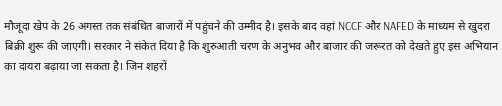मौजूदा खेप के 26 अगस्त तक संबंधित बाजारों में पहुंचने की उम्मीद है। इसके बाद वहां NCCF और NAFED के माध्यम से खुदरा बिक्री शुरू की जाएगी। सरकार ने संकेत दिया है कि शुरुआती चरण के अनुभव और बाजार की जरूरत को देखते हुए इस अभियान का दायरा बढ़ाया जा सकता है। जिन शहरों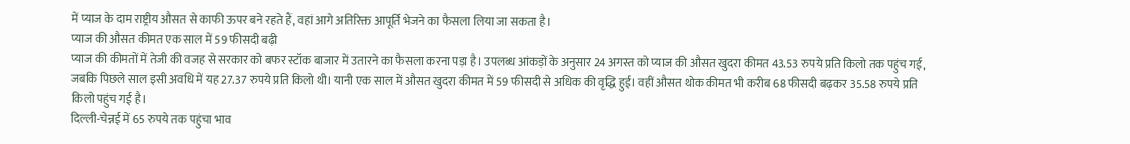में प्याज के दाम राष्ट्रीय औसत से काफी ऊपर बने रहते हैं, वहां आगे अतिरिक्त आपूर्ति भेजने का फैसला लिया जा सकता है।
प्याज की औसत कीमत एक साल में 59 फीसदी बढ़ी
प्याज की कीमतों में तेजी की वजह से सरकार को बफर स्टॉक बाजार में उतारने का फैसला करना पड़ा है। उपलब्ध आंकड़ों के अनुसार 24 अगस्त को प्याज की औसत खुदरा कीमत 43.53 रुपये प्रति किलो तक पहुंच गई, जबकि पिछले साल इसी अवधि में यह 27.37 रुपये प्रति किलो थी। यानी एक साल में औसत खुदरा कीमत में 59 फीसदी से अधिक की वृद्धि हुई। वहीं औसत थोक कीमत भी करीब 68 फीसदी बढ़कर 35.58 रुपये प्रति किलो पहुंच गई है।
दिल्ली-चेन्नई में 65 रुपये तक पहुंचा भाव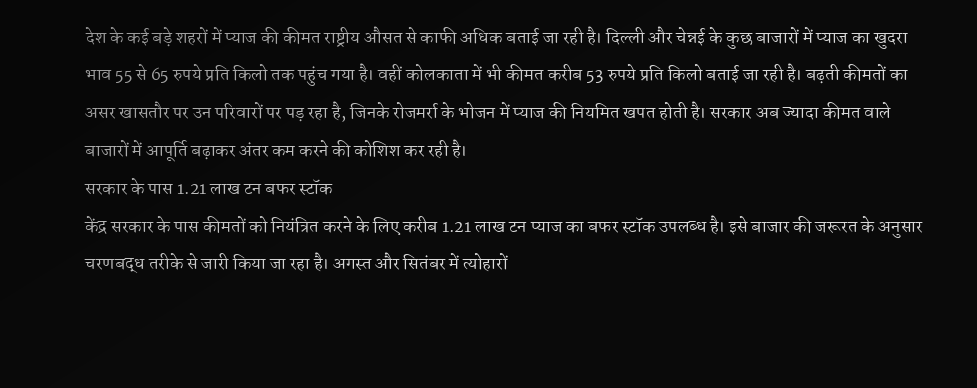देश के कई बड़े शहरों में प्याज की कीमत राष्ट्रीय औसत से काफी अधिक बताई जा रही है। दिल्ली और चेन्नई के कुछ बाजारों में प्याज का खुदरा भाव 55 से 65 रुपये प्रति किलो तक पहुंच गया है। वहीं कोलकाता में भी कीमत करीब 53 रुपये प्रति किलो बताई जा रही है। बढ़ती कीमतों का असर खासतौर पर उन परिवारों पर पड़ रहा है, जिनके रोजमर्रा के भोजन में प्याज की नियमित खपत होती है। सरकार अब ज्यादा कीमत वाले बाजारों में आपूर्ति बढ़ाकर अंतर कम करने की कोशिश कर रही है।
सरकार के पास 1.21 लाख टन बफर स्टॉक
केंद्र सरकार के पास कीमतों को नियंत्रित करने के लिए करीब 1.21 लाख टन प्याज का बफर स्टॉक उपलब्ध है। इसे बाजार की जरूरत के अनुसार चरणबद्ध तरीके से जारी किया जा रहा है। अगस्त और सितंबर में त्योहारों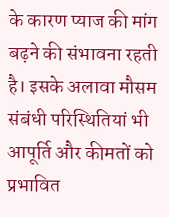के कारण प्याज की मांग बढ़ने की संभावना रहती है। इसके अलावा मौसम संबंधी परिस्थितियां भी आपूर्ति और कीमतों को प्रभावित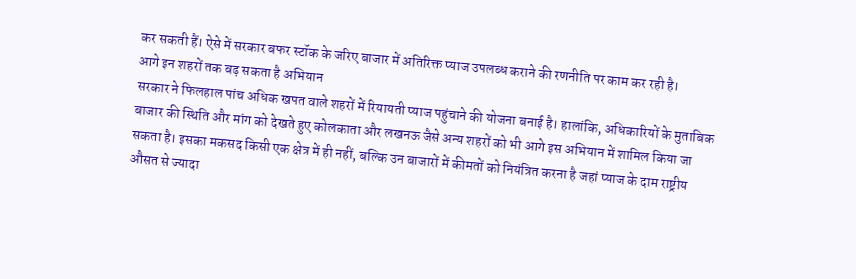कर सकती हैं। ऐसे में सरकार बफर स्टॉक के जरिए बाजार में अतिरिक्त प्याज उपलब्ध कराने की रणनीति पर काम कर रही है।
आगे इन शहरों तक बढ़ सकता है अभियान
सरकार ने फिलहाल पांच अधिक खपत वाले शहरों में रियायती प्याज पहुंचाने की योजना बनाई है। हालांकि, अधिकारियों के मुताबिक बाजार की स्थिति और मांग को देखते हुए कोलकाता और लखनऊ जैसे अन्य शहरों को भी आगे इस अभियान में शामिल किया जा सकता है। इसका मकसद किसी एक क्षेत्र में ही नहीं, बल्कि उन बाजारों में कीमतों को नियंत्रित करना है जहां प्याज के दाम राष्ट्रीय औसत से ज्यादा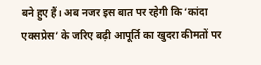बने हुए हैं। अब नजर इस बात पर रहेगी कि ‘कांदा एक्सप्रेस’ के जरिए बढ़ी आपूर्ति का खुदरा कीमतों पर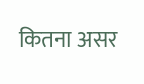कितना असर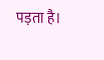पड़ता है।